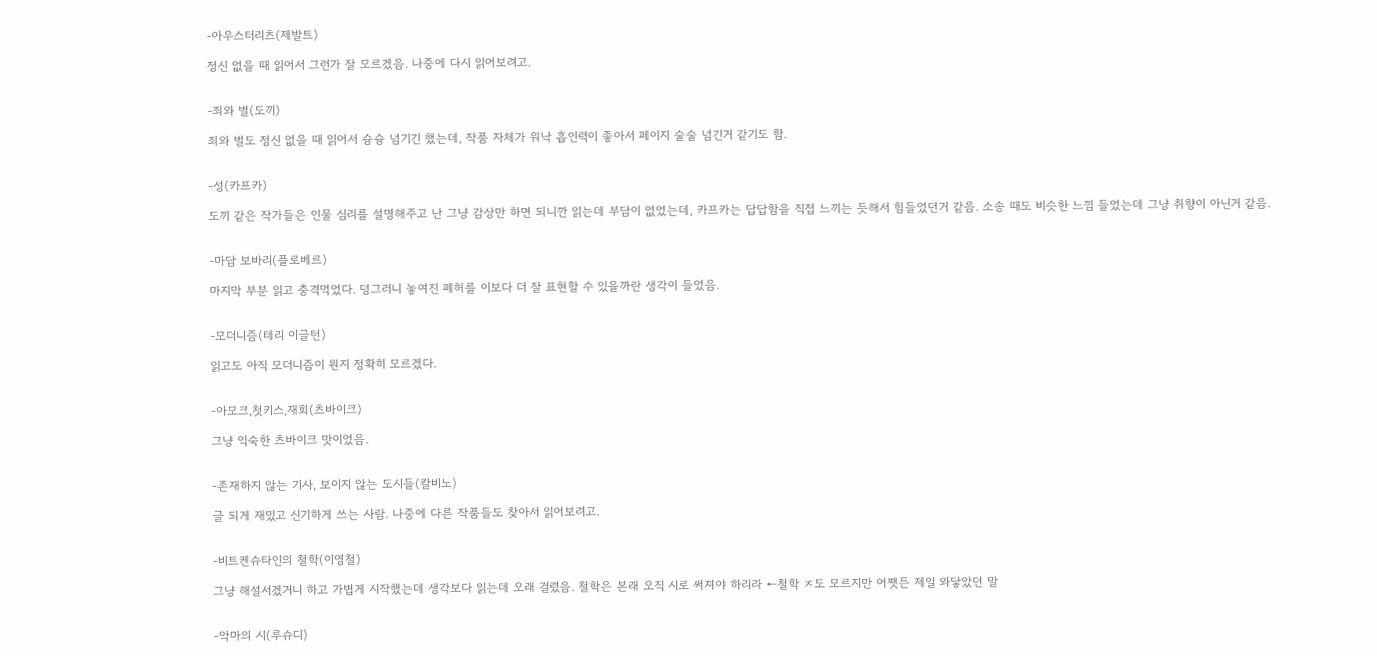-아우스터리츠(제발트)

정신 없을 때 읽어서 그런가 잘 모르겠음. 나중에 다시 읽어보려고.


-죄와 벌(도끼)

죄와 벌도 정신 없을 때 읽어서 슝슝 넘기긴 했는데, 작품 자체가 워낙 흡인력이 좋아서 페이지 술술 넘긴거 같기도 함.


-성(카프카)

도끼 같은 작가들은 인물 심리를 설명해주고 난 그냥 감상만 하면 되니깐 읽는데 부담이 없었는데, 카프카는 답답함을 직접 느끼는 듯해서 힘들었던거 같음. 소송 때도 비슷한 느낌 들었는데 그냥 취향이 아닌거 같음.


-마담 보바리(플로베르)

마지막 부분 읽고 충격먹었다. 덩그러니 놓여진 폐허를 이보다 더 잘 표현할 수 있을까란 생각이 들었음.


-모더니즘(테리 이글턴)

읽고도 아직 모더니즘이 뭔지 정확히 모르겠다.


-아모크,첫키스,재회(츠바이크)

그냥 익숙한 츠바이크 맛이었음.


-존재하지 않는 기사, 보이지 않는 도시들(칼비노)

글 되게 재밌고 신기하게 쓰는 사람. 나중에 다른 작품들도 찾아서 읽어보려고.


-비트켄슈타인의 철학(이영철)

그냥 해설서겠거니 하고 가볍게 시작했는데 생각보다 읽는데 오래 걸렸음. 철학은 본래 오직 시로 써져야 하리라 ←철학 ㅈ도 모르지만 어쨋든 제일 와닿았던 말


-악마의 시(루슈디)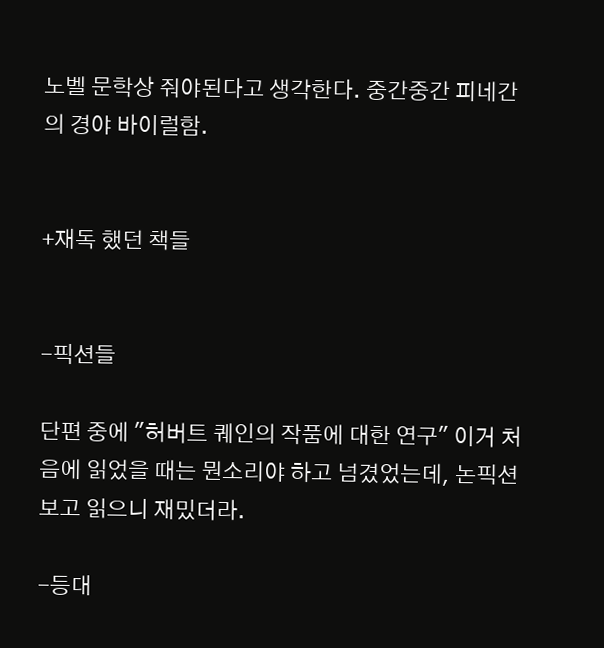노벨 문학상 줘야된다고 생각한다. 중간중간 피네간의 경야 바이럴함.


+재독 했던 책들


-픽션들

단편 중에 "허버트 퀘인의 작품에 대한 연구" 이거 처음에 읽었을 때는 뭔소리야 하고 넘겼었는데, 논픽션 보고 읽으니 재밌더라.

-등대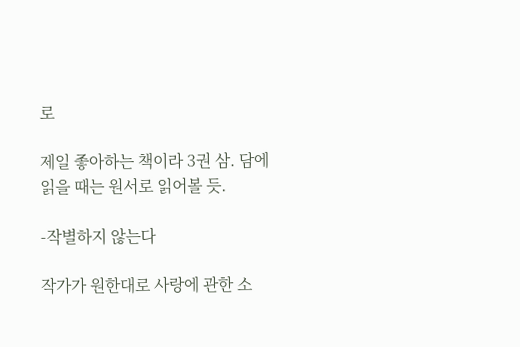로

제일 좋아하는 책이라 3권 삼. 담에 읽을 때는 원서로 읽어볼 듯.

-작별하지 않는다

작가가 원한대로 사랑에 관한 소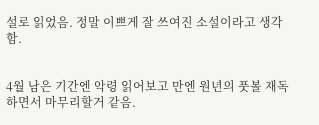설로 읽었음. 정말 이쁘게 잘 쓰여진 소설이라고 생각함.


4월 남은 기간엔 악령 읽어보고 만엔 원년의 풋볼 재독하면서 마무리할거 같음.